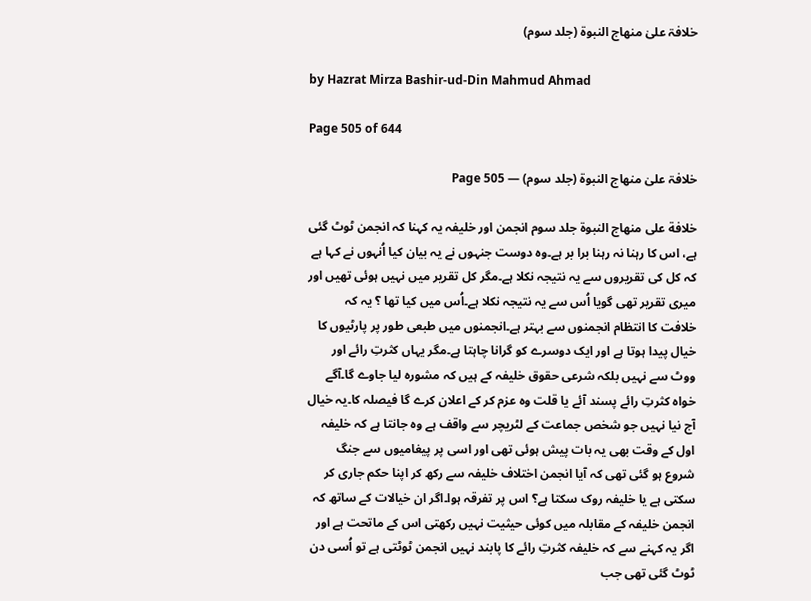خلافۃ علیٰ منھاج النبوۃ (جلد سوم)

by Hazrat Mirza Bashir-ud-Din Mahmud Ahmad

Page 505 of 644

خلافۃ علیٰ منھاج النبوۃ (جلد سوم) — Page 505

خلافة على منهاج النبوة جلد سوم انجمن اور خلیفہ یہ کہنا کہ انجمن ٹوٹ گئی ہے، اس کا رہنا نہ رہنا برا بر ہے۔وہ دوست جنہوں نے یہ بیان کیا اُنہوں نے کہا ہے کہ کل کی تقریروں سے یہ نتیجہ نکلا ہے۔مگر کل تقریر میں نہیں ہوئی تھیں اور میری تقریر تھی گویا اُس سے یہ نتیجہ نکلا ہے۔اُس میں کیا تھا ؟ یہ کہ خلافت کا انتظام انجمنوں سے بہتر ہے۔انجمنوں میں طبعی طور پر پارٹیوں کا خیال پیدا ہوتا ہے اور ایک دوسرے کو گرانا چاہتا ہے۔مگر یہاں کثرتِ رائے اور ووٹ سے نہیں بلکہ شرعی حقوق خلیفہ کے ہیں کہ مشورہ لیا جاوے گا۔آگے خواہ کثرتِ رائے پسند آئے یا قلت وہ عزم کر کے اعلان کرے گا فیصلہ کا۔یہ خیال آج نیا نہیں جو شخص جماعت کے لٹریچر سے واقف ہے وہ جانتا ہے کہ خلیفہ اول کے وقت بھی یہ بات پیش ہوئی تھی اور اسی پر پیغامیوں سے جنگ شروع ہو گئی تھی کہ آیا انجمن اختلاف خلیفہ سے رکھ کر اپنا حکم جاری کر سکتی ہے یا خلیفہ روک سکتا ہے؟ اس پر تفرقہ ہوا۔اگر ان خیالات کے ساتھ کہ انجمن خلیفہ کے مقابلہ میں کوئی حیثیت نہیں رکھتی اس کے ماتحت ہے اور اگر یہ کہنے سے کہ خلیفہ کثرتِ رائے کا پابند نہیں انجمن ٹوٹتی ہے تو اُسی دن ٹوٹ گئی تھی جب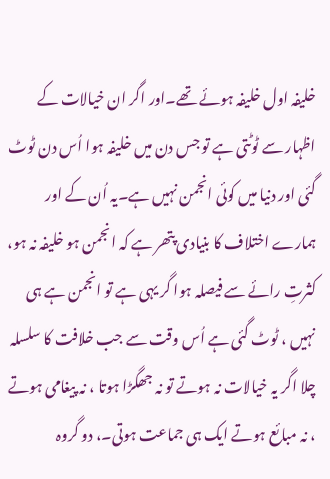خلیفہ اول خلیفہ ہوئے تھے۔اور اگر ان خیالات کے اظہار سے ٹوٹتی ہے تو جس دن میں خلیفہ ہوا اُس دن ٹوٹ گئی اور دنیا میں کوئی انجمن نہیں ہے۔یہ اُن کے اور ہمارے اختلاف کا بنیادی پتھر ہے کہ انجمن ہو خلیفہ نہ ہو، کثرتِ رائے سے فیصلہ ہوا گر یہی ہے تو انجمن ہے ہی نہیں ، ٹوٹ گئی ہے اُس وقت سے جب خلافت کا سلسلہ چلا اگر یہ خیالات نہ ہوتے تو نہ جھگڑا ہوتا ، نہ پیغامی ہوتے ، نہ مبائع ہوتے ایک ہی جماعت ہوتی۔، دو گروہ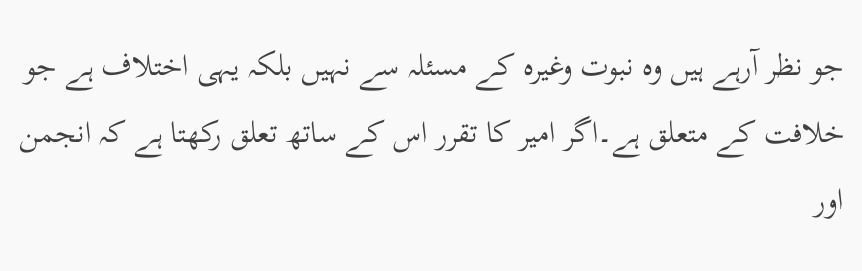جو نظر آرہے ہیں وہ نبوت وغیرہ کے مسئلہ سے نہیں بلکہ یہی اختلاف ہے جو خلافت کے متعلق ہے۔اگر امیر کا تقرر اس کے ساتھ تعلق رکھتا ہے کہ انجمن اور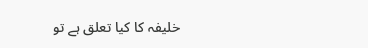خلیفہ کا کیا تعلق ہے تو